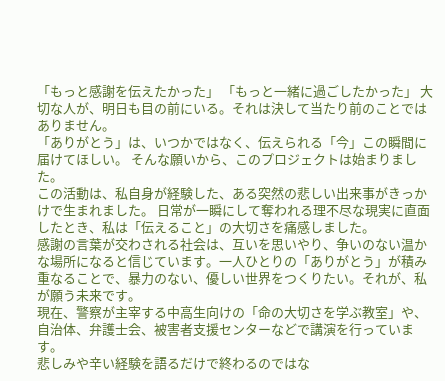「もっと感謝を伝えたかった」 「もっと一緒に過ごしたかった」 大切な人が、明日も目の前にいる。それは決して当たり前のことではありません。
「ありがとう」は、いつかではなく、伝えられる「今」この瞬間に届けてほしい。 そんな願いから、このプロジェクトは始まりました。
この活動は、私自身が経験した、ある突然の悲しい出来事がきっかけで生まれました。 日常が一瞬にして奪われる理不尽な現実に直面したとき、私は「伝えること」の大切さを痛感しました。
感謝の言葉が交わされる社会は、互いを思いやり、争いのない温かな場所になると信じています。一人ひとりの「ありがとう」が積み重なることで、暴力のない、優しい世界をつくりたい。それが、私が願う未来です。
現在、警察が主宰する中高生向けの「命の大切さを学ぶ教室」や、自治体、弁護士会、被害者支援センターなどで講演を行っています。
悲しみや辛い経験を語るだけで終わるのではな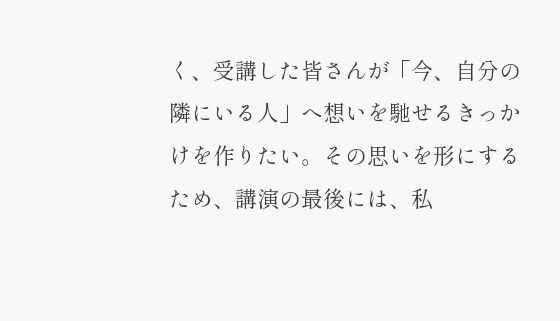く、受講した皆さんが「今、自分の隣にいる人」へ想いを馳せるきっかけを作りたい。その思いを形にするため、講演の最後には、私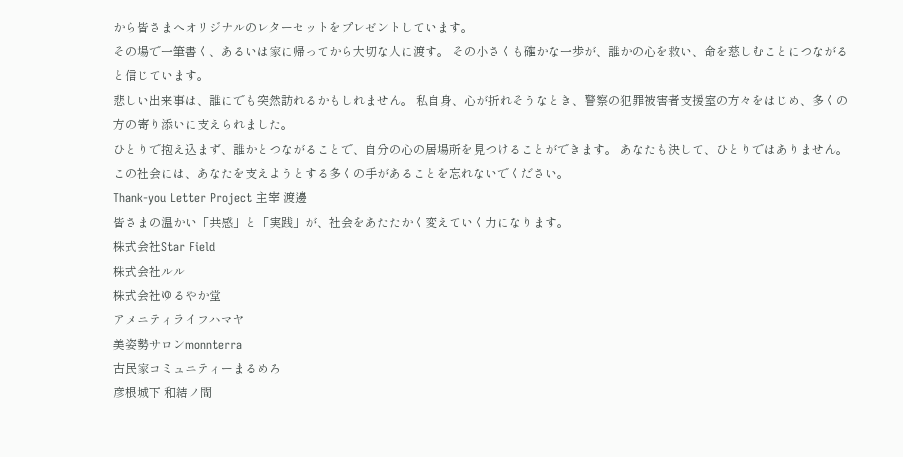から皆さまへオリジナルのレターセットをプレゼントしています。
その場で一筆書く、あるいは家に帰ってから大切な人に渡す。 その小さくも確かな一歩が、誰かの心を救い、命を慈しむことにつながると信じています。
悲しい出来事は、誰にでも突然訪れるかもしれません。 私自身、心が折れそうなとき、警察の犯罪被害者支援室の方々をはじめ、多くの方の寄り添いに支えられました。
ひとりで抱え込まず、誰かとつながることで、自分の心の居場所を見つけることができます。 あなたも決して、ひとりではありません。この社会には、あなたを支えようとする多くの手があることを忘れないでください。
Thank-you Letter Project 主宰 渡邊
皆さまの温かい「共感」と「実践」が、社会をあたたかく変えていく力になります。
株式会社Star Field
株式会社ルル
株式会社ゆるやか堂
アメニティライフハマヤ
美姿勢サロンmonnterra
古民家コミュニティーまるめろ
彦根城下 和結ノ間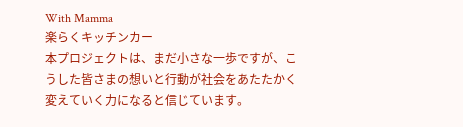With Mamma
楽らくキッチンカー
本プロジェクトは、まだ小さな一歩ですが、こうした皆さまの想いと行動が社会をあたたかく変えていく力になると信じています。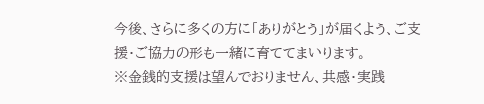今後、さらに多くの方に「ありがとう」が届くよう、ご支援・ご協力の形も一緒に育ててまいります。
※金銭的支援は望んでおりません、共感・実践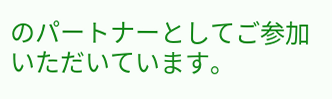のパートナーとしてご参加いただいています。